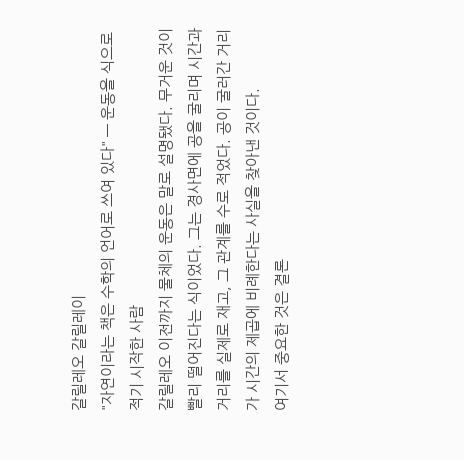갈릴레오 갈릴레이
"자연이라는 책은 수학의 언어로 쓰여 있다" — 운동을 식으로 적기 시작한 사람
갈릴레오 이전까지 물체의 운동은 말로 설명됐다. 무거운 것이 빨리 떨어진다는 식이었다. 그는 경사면에 공을 굴리며 시간과 거리를 실제로 재고, 그 관계를 수로 적었다. 공이 굴러간 거리가 시간의 제곱에 비례한다는 사실을 찾아낸 것이다.
여기서 중요한 것은 결론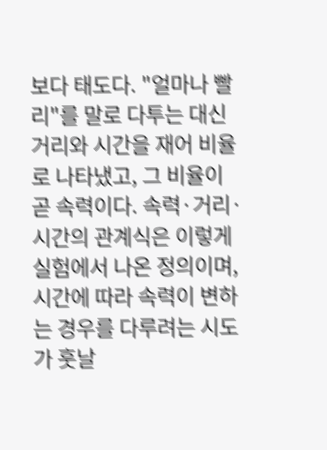보다 태도다. "얼마나 빨리"를 말로 다투는 대신 거리와 시간을 재어 비율로 나타냈고, 그 비율이 곧 속력이다. 속력·거리·시간의 관계식은 이렇게 실험에서 나온 정의이며, 시간에 따라 속력이 변하는 경우를 다루려는 시도가 훗날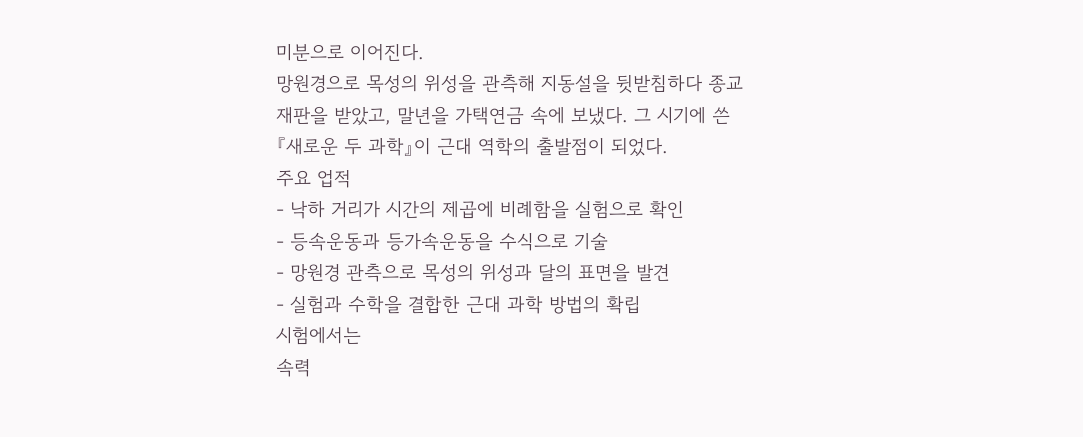미분으로 이어진다.
망원경으로 목성의 위성을 관측해 지동설을 뒷받침하다 종교재판을 받았고, 말년을 가택연금 속에 보냈다. 그 시기에 쓴 『새로운 두 과학』이 근대 역학의 출발점이 되었다.
주요 업적
- 낙하 거리가 시간의 제곱에 비례함을 실험으로 확인
- 등속운동과 등가속운동을 수식으로 기술
- 망원경 관측으로 목성의 위성과 달의 표면을 발견
- 실험과 수학을 결합한 근대 과학 방법의 확립
시험에서는
속력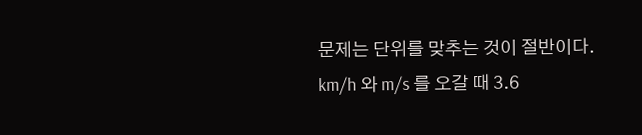문제는 단위를 맞추는 것이 절반이다. km/h 와 m/s 를 오갈 때 3.6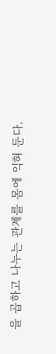을 곱하고 나누는 관계를 몸에 익혀 둔다.